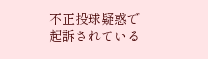不正投球疑惑で起訴されている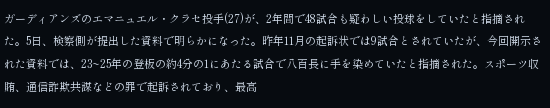ガーディアンズのエマニュエル・クラセ投手(27)が、2年間で48試合も疑わしい投球をしていたと指摘された。5日、検察側が提出した資料で明らかになった。昨年11月の起訴状では9試合とされていたが、今回開示された資料では、23~25年の登板の約4分の1にあたる試合で八百長に手を染めていたと指摘された。スポーツ収賄、通信詐欺共謀などの罪で起訴されており、最高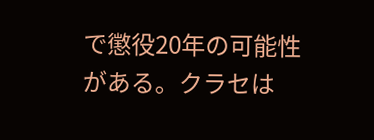で懲役20年の可能性がある。クラセは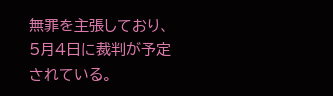無罪を主張しており、5月4日に裁判が予定されている。